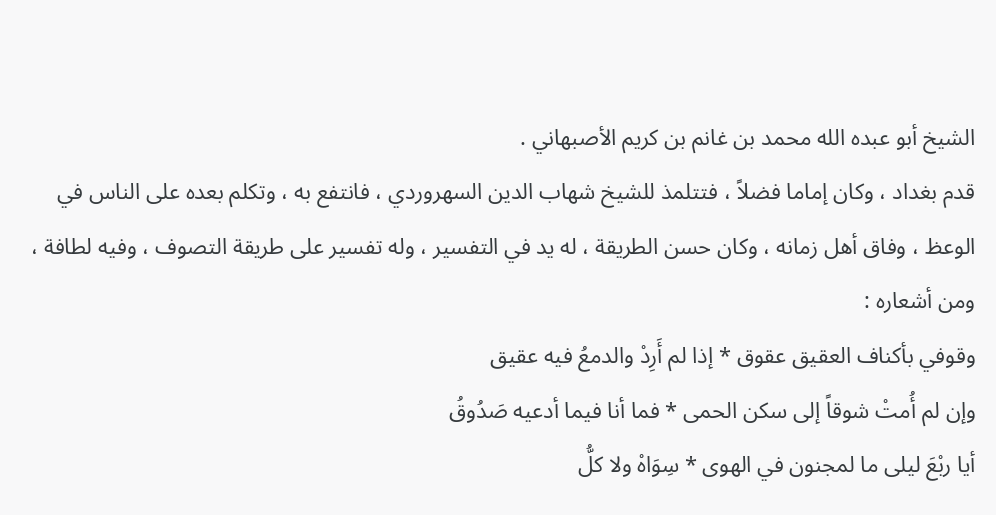الشيخ أبو عبده الله محمد بن غانم بن كريم الأصبهاني .
قدم بغداد ، وكان إماما فضلاً ، فتتلمذ للشيخ شهاب الدين السهروردي ، فانتفع به ، وتكلم بعده على الناس في الوعظ ، وفاق أهل زمانه ، وكان حسن الطريقة ، له يد في التفسير ، وله تفسير على طريقة التصوف ، وفيه لطافة ، ومن أشعاره :
وقوفي بأكناف العقيق عقوق * إذا لم أَرِدْ والدمعُ فيه عقيق
وإن لم أُمتْ شوقاً إلى سكن الحمى * فما أنا فيما أدعيه صَدُوقُ
أيا ربْعَ ليلى ما لمجنون في الهوى * سِوَاهْ ولا كلُّ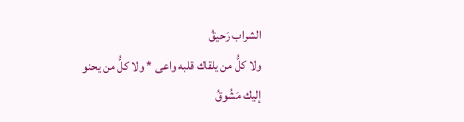الشراب رَحيقُ
ولا كلُّ من يلقاك قلبه واعى * ولا كلُّ من يحنو إليك مَشُوقُ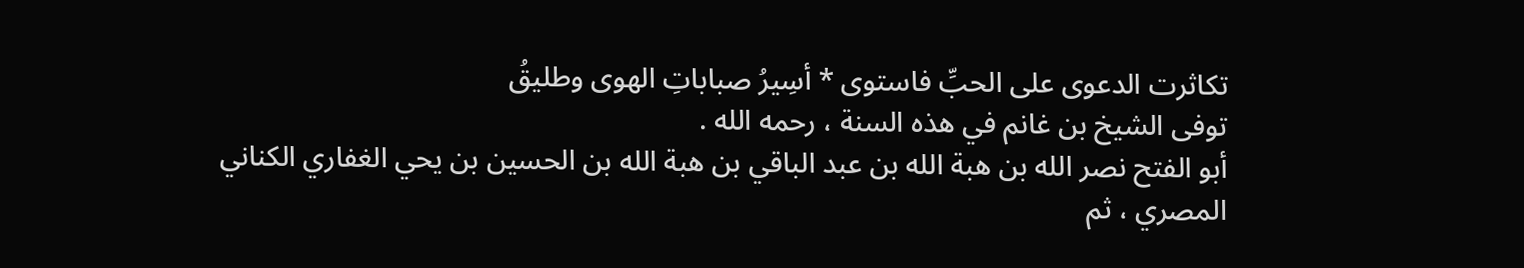تكاثرت الدعوى على الحبِّ فاستوى * أسِيرُ صباباتِ الهوى وطليقُ
توفى الشيخ بن غانم في هذه السنة ، رحمه الله .
أبو الفتح نصر الله بن هبة الله بن عبد الباقي بن هبة الله بن الحسين بن يحي الغفاري الكناني المصري ، ثم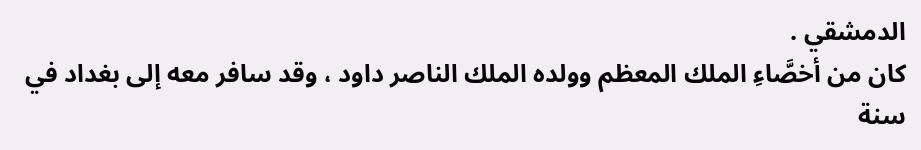الدمشقي .
كان من أخصَّاءِ الملك المعظم وولده الملك الناصر داود ، وقد سافر معه إلى بغداد في سنة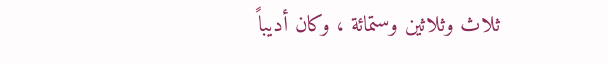ثلاث وثلاثين وستمائة ، وكان أديباً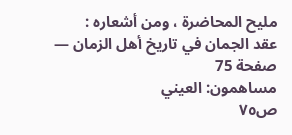مليح المحاضرة ، ومن أشعاره :
عقد الجمان في تاريخ أهل الزمان — صفحة 75
مساهمون: العيني
ص٧٥